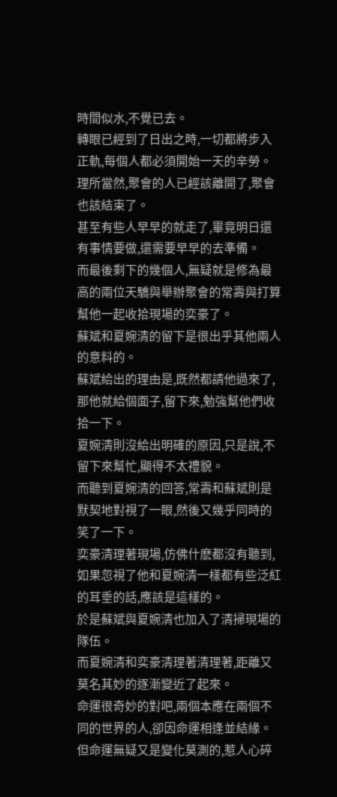時間似水,不覺已去。
轉眼已經到了日出之時,一切都將步入正軌,每個人都必須開始一天的辛勞。
理所當然,聚會的人已經該離開了,聚會也該結束了。
甚至有些人早早的就走了,畢竟明日還有事情要做,還需要早早的去準備。
而最後剩下的幾個人,無疑就是修為最高的兩位天驕與舉辦聚會的常壽與打算幫他一起收拾現場的奕豪了。
蘇斌和夏婉清的留下是很出乎其他兩人的意料的。
蘇斌給出的理由是,既然都請他過來了,那他就給個面子,留下來,勉強幫他們收拾一下。
夏婉清則沒給出明確的原因,只是說,不留下來幫忙,顯得不太禮貌。
而聽到夏婉清的回答,常壽和蘇斌則是默契地對視了一眼,然後又幾乎同時的笑了一下。
奕豪清理著現場,仿佛什麽都沒有聽到,如果忽視了他和夏婉清一樣都有些泛紅的耳垂的話,應該是這樣的。
於是蘇斌與夏婉清也加入了清掃現場的隊伍。
而夏婉清和奕豪清理著清理著,距離又莫名其妙的逐漸變近了起來。
命運很奇妙的對吧,兩個本應在兩個不同的世界的人,卻因命運相逢並結緣。
但命運無疑又是變化莫測的,惹人心碎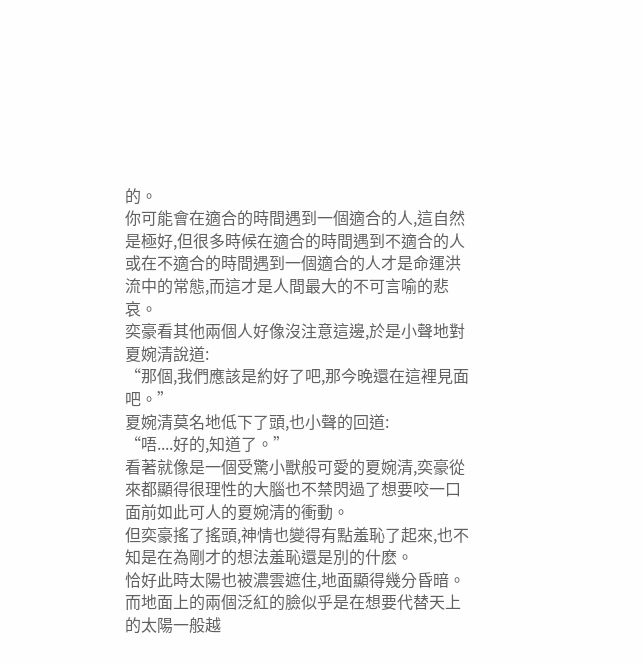的。
你可能會在適合的時間遇到一個適合的人,這自然是極好,但很多時候在適合的時間遇到不適合的人或在不適合的時間遇到一個適合的人才是命運洪流中的常態,而這才是人間最大的不可言喻的悲哀。
奕豪看其他兩個人好像沒注意這邊,於是小聲地對夏婉清說道:
“那個,我們應該是約好了吧,那今晚還在這裡見面吧。”
夏婉清莫名地低下了頭,也小聲的回道:
“唔....好的,知道了。”
看著就像是一個受驚小獸般可愛的夏婉清,奕豪從來都顯得很理性的大腦也不禁閃過了想要咬一口面前如此可人的夏婉清的衝動。
但奕豪搖了搖頭,神情也變得有點羞恥了起來,也不知是在為剛才的想法羞恥還是別的什麽。
恰好此時太陽也被濃雲遮住,地面顯得幾分昏暗。
而地面上的兩個泛紅的臉似乎是在想要代替天上的太陽一般越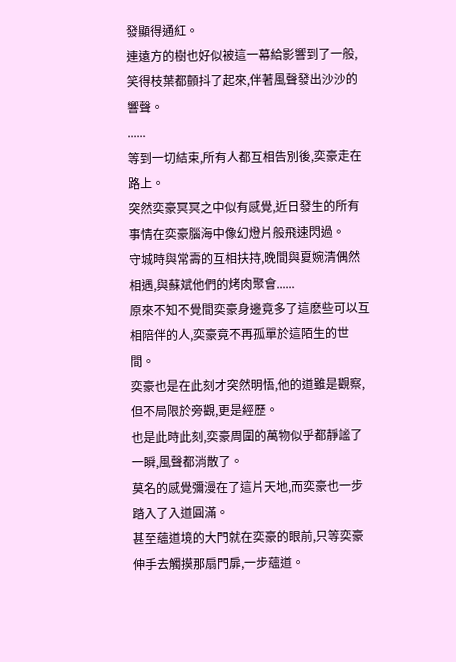發顯得通紅。
連遠方的樹也好似被這一幕給影響到了一般,笑得枝葉都顫抖了起來,伴著風聲發出沙沙的響聲。
......
等到一切結束,所有人都互相告別後,奕豪走在路上。
突然奕豪冥冥之中似有感覺,近日發生的所有事情在奕豪腦海中像幻燈片般飛速閃過。
守城時與常壽的互相扶持,晚間與夏婉清偶然相遇,與蘇斌他們的烤肉聚會......
原來不知不覺間奕豪身邊竟多了這麽些可以互相陪伴的人,奕豪竟不再孤單於這陌生的世間。
奕豪也是在此刻才突然明悟,他的道雖是觀察,但不局限於旁觀,更是經歷。
也是此時此刻,奕豪周圍的萬物似乎都靜謐了一瞬,風聲都消散了。
莫名的感覺彌漫在了這片天地,而奕豪也一步踏入了入道圓滿。
甚至蘊道境的大門就在奕豪的眼前,只等奕豪伸手去觸摸那扇門扉,一步蘊道。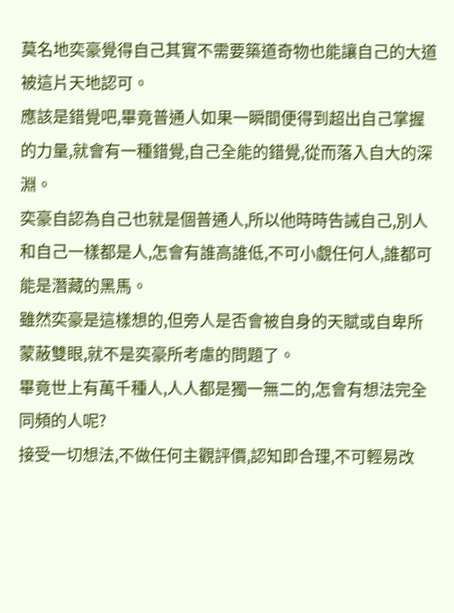莫名地奕豪覺得自己其實不需要築道奇物也能讓自己的大道被這片天地認可。
應該是錯覺吧,畢竟普通人如果一瞬間便得到超出自己掌握的力量,就會有一種錯覺,自己全能的錯覺,從而落入自大的深淵。
奕豪自認為自己也就是個普通人,所以他時時告誡自己,別人和自己一樣都是人,怎會有誰高誰低,不可小覷任何人,誰都可能是潛藏的黑馬。
雖然奕豪是這樣想的,但旁人是否會被自身的天賦或自卑所蒙蔽雙眼,就不是奕豪所考慮的問題了。
畢竟世上有萬千種人,人人都是獨一無二的,怎會有想法完全同頻的人呢?
接受一切想法,不做任何主觀評價,認知即合理,不可輕易改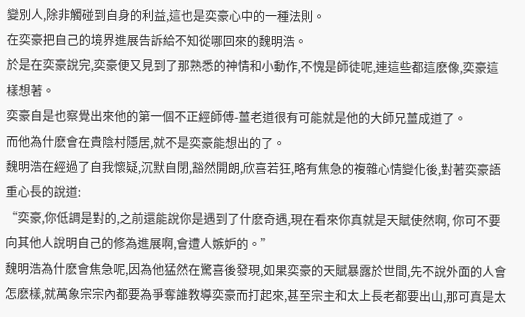變別人,除非觸碰到自身的利益,這也是奕豪心中的一種法則。
在奕豪把自己的境界進展告訴給不知從哪回來的魏明浩。
於是在奕豪說完,奕豪便又見到了那熟悉的神情和小動作,不愧是師徒呢,連這些都這麽像,奕豪這樣想著。
奕豪自是也察覺出來他的第一個不正經師傅-薑老道很有可能就是他的大師兄薑成道了。
而他為什麽會在貴陰村隱居,就不是奕豪能想出的了。
魏明浩在經過了自我懷疑,沉默自閉,豁然開朗,欣喜若狂,略有焦急的複雜心情變化後,對著奕豪語重心長的說道:
“奕豪,你低調是對的,之前還能說你是遇到了什麽奇遇,現在看來你真就是天賦使然啊, 你可不要向其他人說明自己的修為進展啊,會遭人嫉妒的。”
魏明浩為什麽會焦急呢,因為他猛然在驚喜後發現,如果奕豪的天賦暴露於世間,先不說外面的人會怎麽樣,就萬象宗宗內都要為爭奪誰教導奕豪而打起來,甚至宗主和太上長老都要出山,那可真是太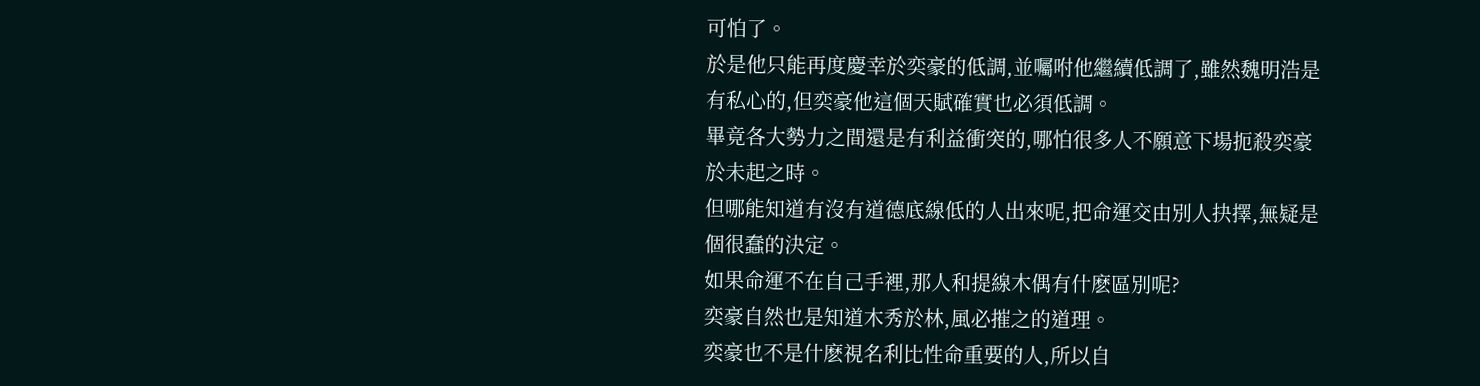可怕了。
於是他只能再度慶幸於奕豪的低調,並囑咐他繼續低調了,雖然魏明浩是有私心的,但奕豪他這個天賦確實也必須低調。
畢竟各大勢力之間還是有利益衝突的,哪怕很多人不願意下場扼殺奕豪於未起之時。
但哪能知道有沒有道德底線低的人出來呢,把命運交由別人抉擇,無疑是個很蠢的決定。
如果命運不在自己手裡,那人和提線木偶有什麽區別呢?
奕豪自然也是知道木秀於林,風必摧之的道理。
奕豪也不是什麽視名利比性命重要的人,所以自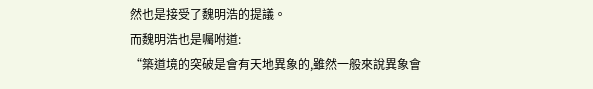然也是接受了魏明浩的提議。
而魏明浩也是囑咐道:
“築道境的突破是會有天地異象的,雖然一般來說異象會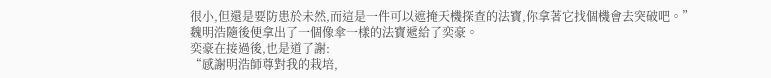很小,但還是要防患於未然,而這是一件可以遮掩天機探查的法寶,你拿著它找個機會去突破吧。”
魏明浩隨後便拿出了一個像傘一樣的法寶遞給了奕豪。
奕豪在接過後,也是道了謝:
“感謝明浩師尊對我的栽培,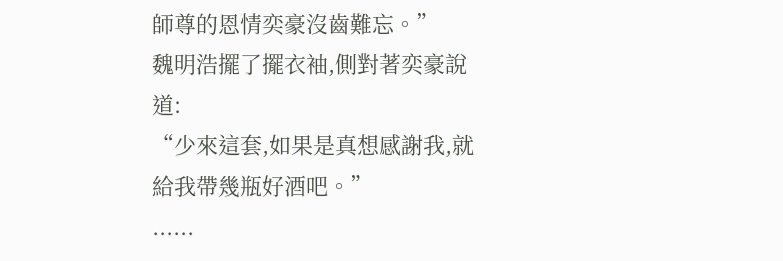師尊的恩情奕豪沒齒難忘。”
魏明浩擺了擺衣袖,側對著奕豪說道:
“少來這套,如果是真想感謝我,就給我帶幾瓶好酒吧。”
......